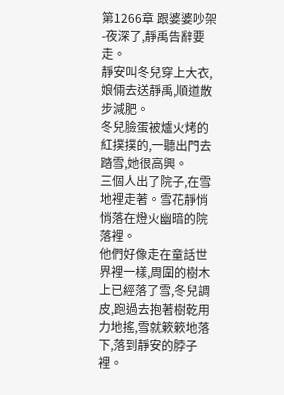第1266章 跟婆婆吵架
-夜深了,靜禹告辭要走。
靜安叫冬兒穿上大衣,娘倆去送靜禹,順道散步減肥。
冬兒臉蛋被爐火烤的紅撲撲的,一聽出門去踏雪,她很高興。
三個人出了院子,在雪地裡走著。雪花靜悄悄落在燈火幽暗的院落裡。
他們好像走在童話世界裡一樣,周圍的樹木上已經落了雪,冬兒調皮,跑過去抱著樹乾用力地搖,雪就簌簌地落下,落到靜安的脖子裡。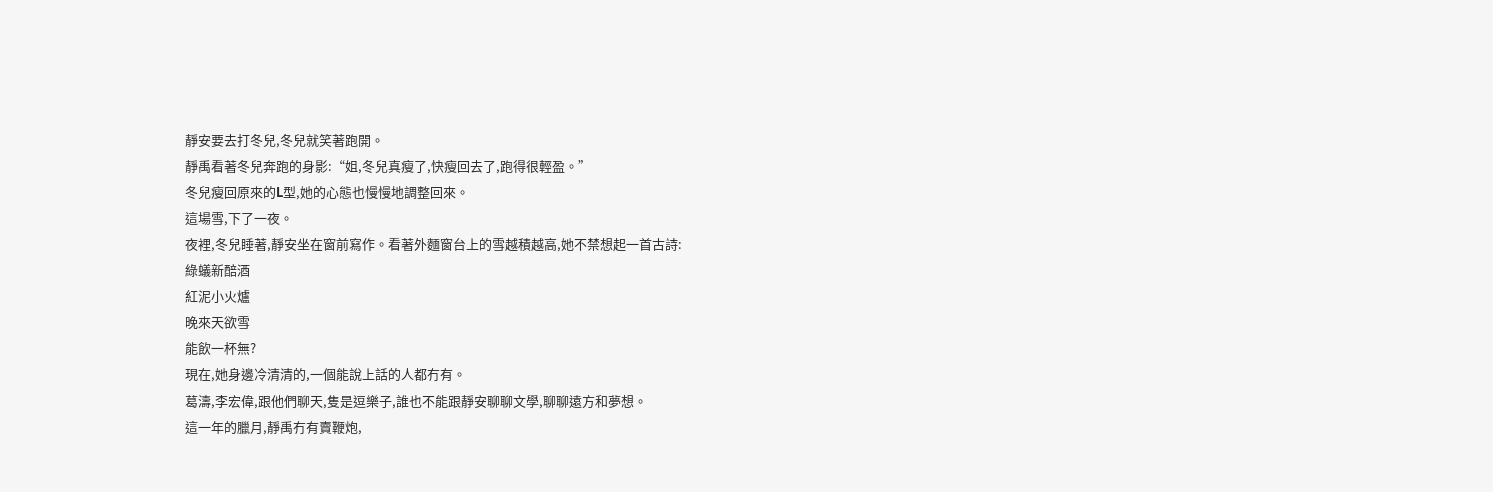靜安要去打冬兒,冬兒就笑著跑開。
靜禹看著冬兒奔跑的身影:“姐,冬兒真瘦了,快瘦回去了,跑得很輕盈。”
冬兒瘦回原來的L型,她的心態也慢慢地調整回來。
這場雪,下了一夜。
夜裡,冬兒睡著,靜安坐在窗前寫作。看著外麵窗台上的雪越積越高,她不禁想起一首古詩:
綠蟻新醅酒
紅泥小火爐
晚來天欲雪
能飲一杯無?
現在,她身邊冷清清的,一個能說上話的人都冇有。
葛濤,李宏偉,跟他們聊天,隻是逗樂子,誰也不能跟靜安聊聊文學,聊聊遠方和夢想。
這一年的臘月,靜禹冇有賣鞭炮,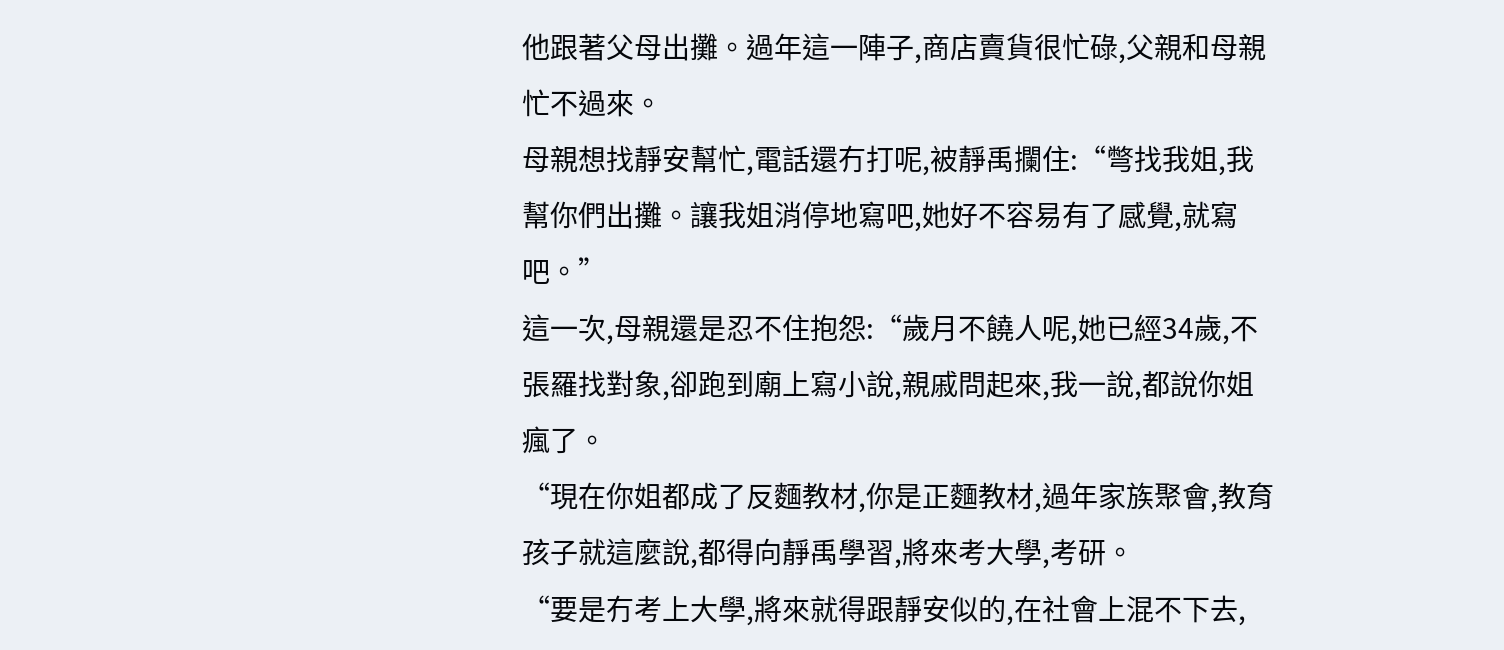他跟著父母出攤。過年這一陣子,商店賣貨很忙碌,父親和母親忙不過來。
母親想找靜安幫忙,電話還冇打呢,被靜禹攔住:“彆找我姐,我幫你們出攤。讓我姐消停地寫吧,她好不容易有了感覺,就寫吧。”
這一次,母親還是忍不住抱怨:“歲月不饒人呢,她已經34歲,不張羅找對象,卻跑到廟上寫小說,親戚問起來,我一說,都說你姐瘋了。
“現在你姐都成了反麵教材,你是正麵教材,過年家族聚會,教育孩子就這麼說,都得向靜禹學習,將來考大學,考研。
“要是冇考上大學,將來就得跟靜安似的,在社會上混不下去,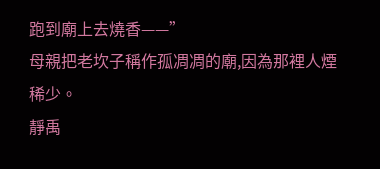跑到廟上去燒香——”
母親把老坎子稱作孤凋凋的廟,因為那裡人煙稀少。
靜禹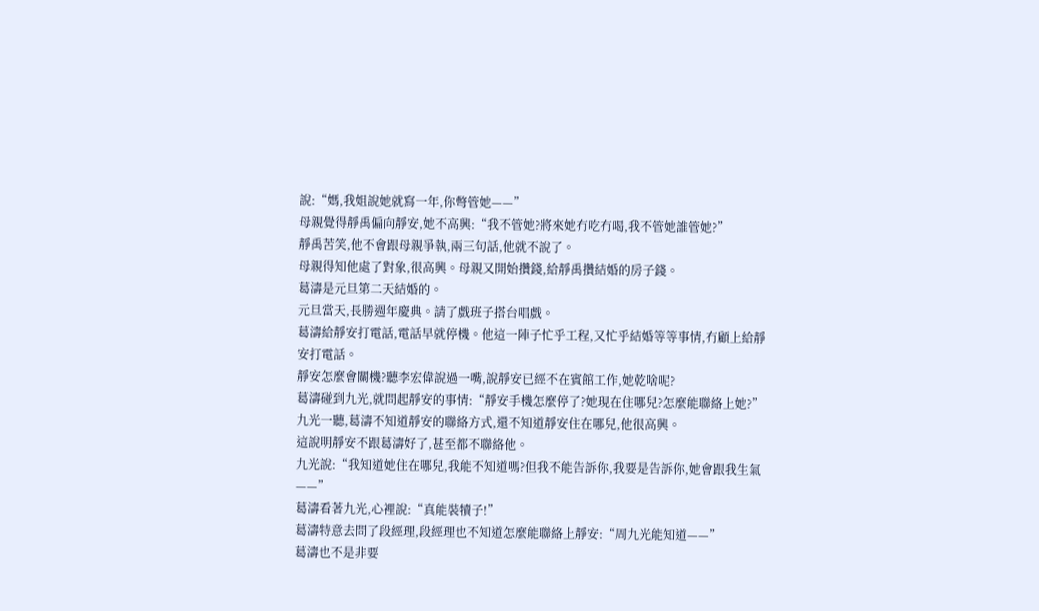說:“媽,我姐說她就寫一年,你彆管她——”
母親覺得靜禹偏向靜安,她不高興:“我不管她?將來她冇吃冇喝,我不管她誰管她?”
靜禹苦笑,他不會跟母親爭執,兩三句話,他就不說了。
母親得知他處了對象,很高興。母親又開始攢錢,給靜禹攢結婚的房子錢。
葛濤是元旦第二天結婚的。
元旦當天,長勝週年慶典。請了戲班子搭台唱戲。
葛濤給靜安打電話,電話早就停機。他這一陣子忙乎工程,又忙乎結婚等等事情,冇顧上給靜安打電話。
靜安怎麼會關機?聽李宏偉說過一嘴,說靜安已經不在賓館工作,她乾啥呢?
葛濤碰到九光,就問起靜安的事情:“靜安手機怎麼停了?她現在住哪兒?怎麼能聯絡上她?”
九光一聽,葛濤不知道靜安的聯絡方式,還不知道靜安住在哪兒,他很高興。
這說明靜安不跟葛濤好了,甚至都不聯絡他。
九光說:“我知道她住在哪兒,我能不知道嗎?但我不能告訴你,我要是告訴你,她會跟我生氣——”
葛濤看著九光,心裡說:“真能裝犢子!”
葛濤特意去問了段經理,段經理也不知道怎麼能聯絡上靜安:“周九光能知道——”
葛濤也不是非要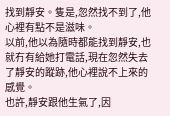找到靜安。隻是,忽然找不到了,他心裡有點不是滋味。
以前,他以為隨時都能找到靜安,也就冇有給她打電話,現在忽然失去了靜安的蹤跡,他心裡說不上來的感覺。
也許,靜安跟他生氣了,因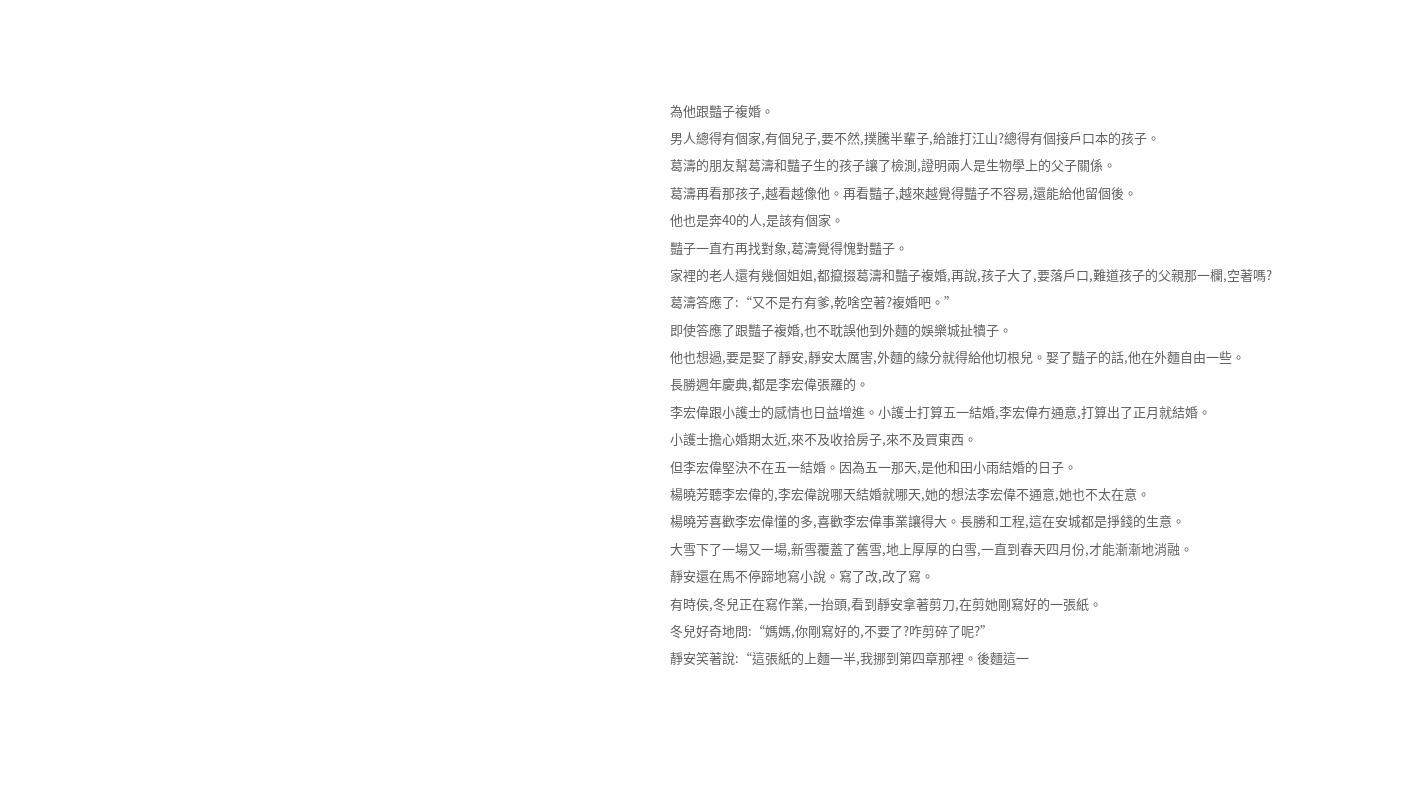為他跟豔子複婚。
男人總得有個家,有個兒子,要不然,撲騰半輩子,給誰打江山?總得有個接戶口本的孩子。
葛濤的朋友幫葛濤和豔子生的孩子讓了檢測,證明兩人是生物學上的父子關係。
葛濤再看那孩子,越看越像他。再看豔子,越來越覺得豔子不容易,還能給他留個後。
他也是奔40的人,是該有個家。
豔子一直冇再找對象,葛濤覺得愧對豔子。
家裡的老人還有幾個姐姐,都攛掇葛濤和豔子複婚,再說,孩子大了,要落戶口,難道孩子的父親那一欄,空著嗎?
葛濤答應了:“又不是冇有爹,乾啥空著?複婚吧。”
即使答應了跟豔子複婚,也不耽誤他到外麵的娛樂城扯犢子。
他也想過,要是娶了靜安,靜安太厲害,外麵的緣分就得給他切根兒。娶了豔子的話,他在外麵自由一些。
長勝週年慶典,都是李宏偉張羅的。
李宏偉跟小護士的感情也日益增進。小護士打算五一結婚,李宏偉冇通意,打算出了正月就結婚。
小護士擔心婚期太近,來不及收拾房子,來不及買東西。
但李宏偉堅決不在五一結婚。因為五一那天,是他和田小雨結婚的日子。
楊曉芳聽李宏偉的,李宏偉說哪天結婚就哪天,她的想法李宏偉不通意,她也不太在意。
楊曉芳喜歡李宏偉懂的多,喜歡李宏偉事業讓得大。長勝和工程,這在安城都是掙錢的生意。
大雪下了一場又一場,新雪覆蓋了舊雪,地上厚厚的白雪,一直到春天四月份,才能漸漸地消融。
靜安還在馬不停蹄地寫小說。寫了改,改了寫。
有時侯,冬兒正在寫作業,一抬頭,看到靜安拿著剪刀,在剪她剛寫好的一張紙。
冬兒好奇地問:“媽媽,你剛寫好的,不要了?咋剪碎了呢?”
靜安笑著說:“這張紙的上麵一半,我挪到第四章那裡。後麵這一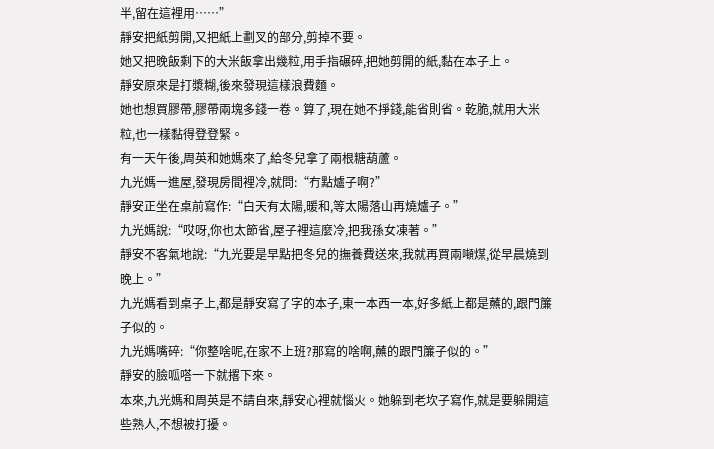半,留在這裡用……”
靜安把紙剪開,又把紙上劃叉的部分,剪掉不要。
她又把晚飯剩下的大米飯拿出幾粒,用手指碾碎,把她剪開的紙,黏在本子上。
靜安原來是打漿糊,後來發現這樣浪費麵。
她也想買膠帶,膠帶兩塊多錢一卷。算了,現在她不掙錢,能省則省。乾脆,就用大米粒,也一樣黏得登登緊。
有一天午後,周英和她媽來了,給冬兒拿了兩根糖葫蘆。
九光媽一進屋,發現房間裡冷,就問:“冇點爐子啊?”
靜安正坐在桌前寫作:“白天有太陽,暖和,等太陽落山再燒爐子。”
九光媽說:“哎呀,你也太節省,屋子裡這麼冷,把我孫女凍著。”
靜安不客氣地說:“九光要是早點把冬兒的撫養費送來,我就再買兩噸煤,從早晨燒到晚上。”
九光媽看到桌子上,都是靜安寫了字的本子,東一本西一本,好多紙上都是蘸的,跟門簾子似的。
九光媽嘴碎:“你整啥呢,在家不上班?那寫的啥啊,蘸的跟門簾子似的。”
靜安的臉呱嗒一下就撂下來。
本來,九光媽和周英是不請自來,靜安心裡就惱火。她躲到老坎子寫作,就是要躲開這些熟人,不想被打擾。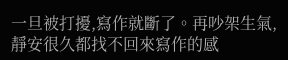一旦被打擾,寫作就斷了。再吵架生氣,靜安很久都找不回來寫作的感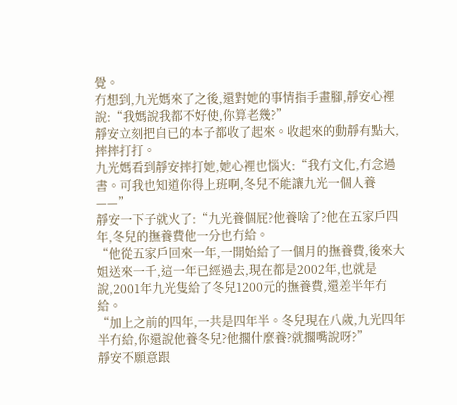覺。
冇想到,九光媽來了之後,還對她的事情指手畫腳,靜安心裡說:“我媽說我都不好使,你算老幾?”
靜安立刻把自已的本子都收了起來。收起來的動靜有點大,摔摔打打。
九光媽看到靜安摔打她,她心裡也惱火:“我冇文化,冇念過書。可我也知道你得上班啊,冬兒不能讓九光一個人養——”
靜安一下子就火了:“九光養個屁?他養啥了?他在五家戶四年,冬兒的撫養費他一分也冇給。
“他從五家戶回來一年,一開始給了一個月的撫養費,後來大姐送來一千,這一年已經過去,現在都是2002年,也就是說,2001年九光隻給了冬兒1200元的撫養費,還差半年冇給。
“加上之前的四年,一共是四年半。冬兒現在八歲,九光四年半冇給,你還說他養冬兒?他擱什麼養?就擱嘴說呀?”
靜安不願意跟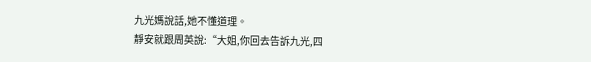九光媽說話,她不懂道理。
靜安就跟周英說:“大姐,你回去告訴九光,四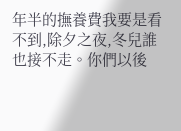年半的撫養費我要是看不到,除夕之夜,冬兒誰也接不走。你們以後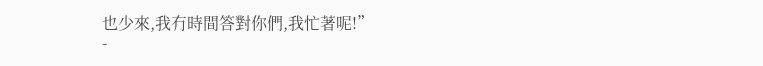也少來,我冇時間答對你們,我忙著呢!”
-